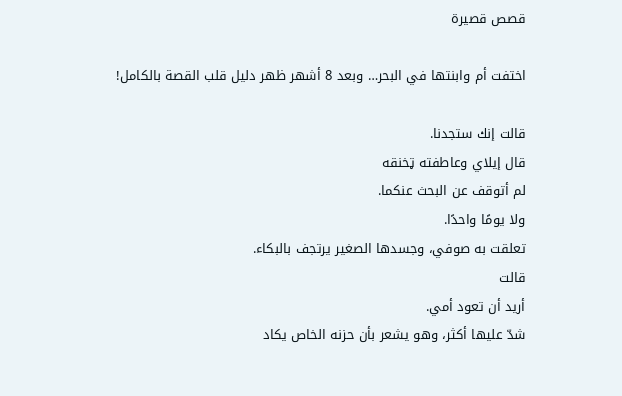قصص قصيرة

اختفت أم وابنتها في البحر… وبعد 8 أشهر ظهر دليل قلب القصة بالكامل!

قالت إنك ستجدنا.
قال إيلاي وعاطفته ټخنقه
لم أتوقف عن البحث عنكما.
ولا يومًا واحدًا.
تعلقت به صوفي، وجسدها الصغير يرتجف بالبكاء.
قالت
أريد أن تعود أمي.
شدّ عليها أكثر، وهو يشعر بأن حزنه الخاص يكاد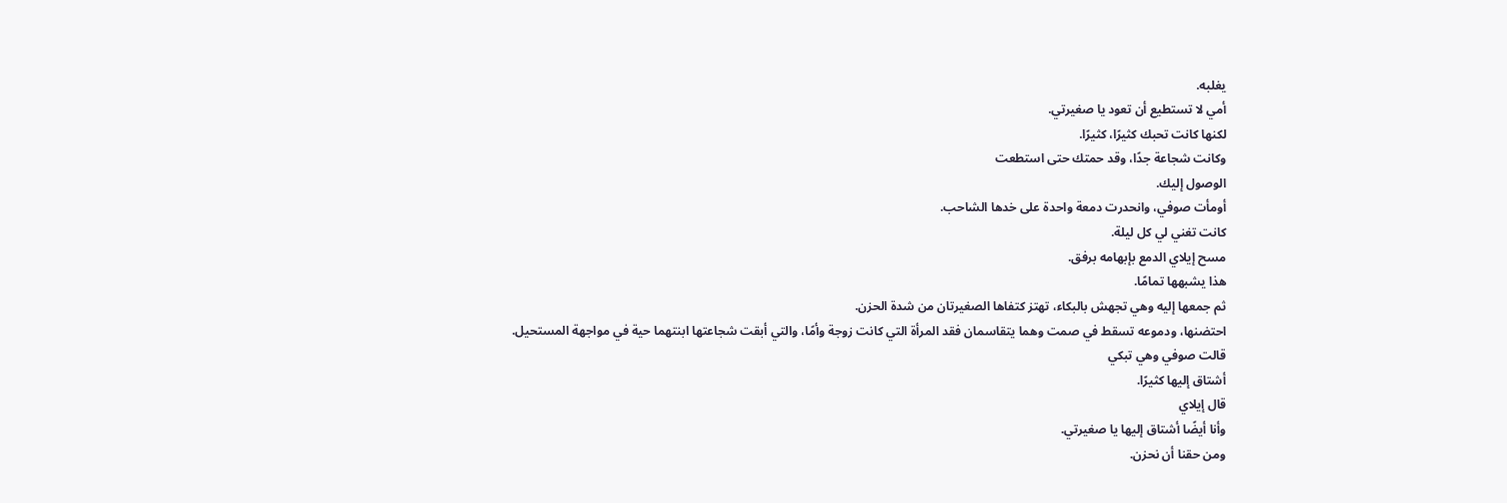يغلبه.
أمي لا تستطيع أن تعود يا صغيرتي.
لكنها كانت تحبك كثيرًا، كثيرًا.
وكانت شجاعة جدًا، وقد حمتك حتى استطعت
الوصول إليك.
أومأت صوفي، وانحدرت دمعة واحدة على خدها الشاحب.
كانت تغني لي كل ليلة.
مسح إيلاي الدمع بإبهامه برفق.
هذا يشبهها تمامًا.
ثم جمعها إليه وهي تجهش بالبكاء، تهتز كتفاها الصغيرتان من شدة الحزن.
احتضنها، ودموعه تسقط في صمت وهما يتقاسمان فقد المرأة التي كانت زوجة وأمًا، والتي أبقت شجاعتها ابنتهما حية في مواجهة المستحيل.
قالت صوفي وهي تبكي
أشتاق إليها كثيرًا.
قال إيلاي
وأنا أيضًا أشتاق إليها يا صغيرتي.
ومن حقنا أن نحزن.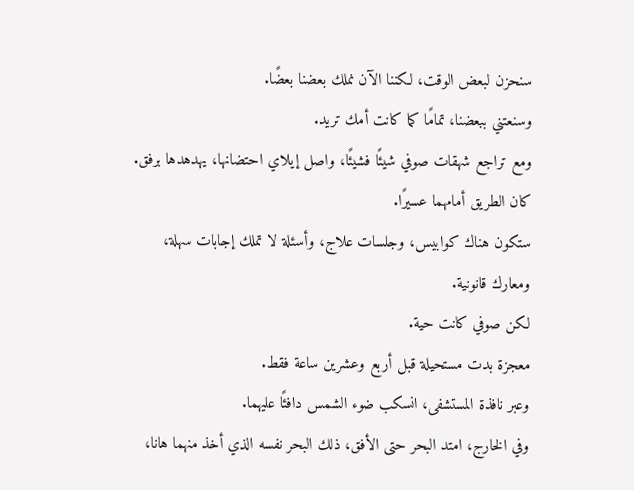سنحزن لبعض الوقت، لكننا الآن نملك بعضنا بعضًا.
وسنعتني ببعضنا، تمامًا كما كانت أمك تريد.
ومع تراجع شهقات صوفي شيئًا فشيئًا، واصل إيلاي احتضانها، يهدهدها برفق.
كان الطريق أمامهما عسيرًا.
ستكون هناك كوابيس، وجلسات علاج، وأسئلة لا تملك إجابات سهلة، ومعارك قانونية.
لكن صوفي كانت حية.
معجزة بدت مستحيلة قبل أربع وعشرين ساعة فقط.
وعبر نافذة المستشفى، انسكب ضوء الشمس دافئًا عليهما.
وفي الخارج، امتد البحر حتى الأفق، ذلك البحر نفسه الذي أخذ منهما هانا،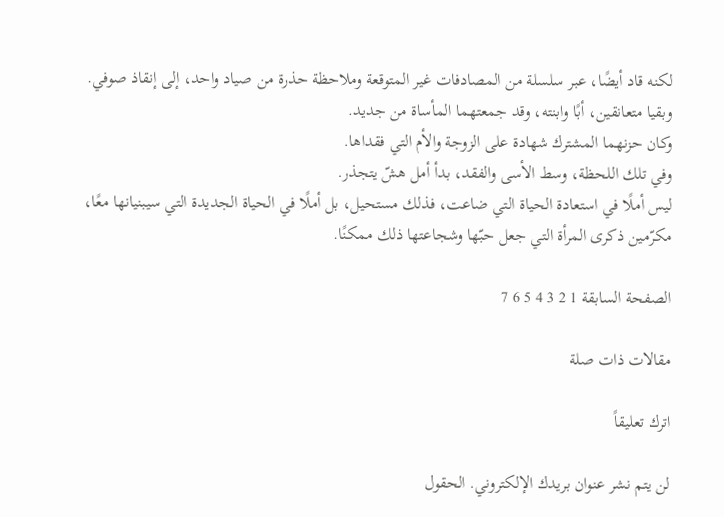لكنه قاد أيضًا، عبر سلسلة من المصادفات غير المتوقعة وملاحظة حذرة من صياد واحد، إلى إنقاذ صوفي.
وبقيا متعانقين، أبًا وابنته، وقد جمعتهما المأساة من جديد.
وكان حزنهما المشترك شهادة على الزوجة والأم التي فقداها.
وفي تلك اللحظة، وسط الأسى والفقد، بدأ أمل هشّ يتجذر.
ليس أملًا في استعادة الحياة التي ضاعت، فذلك مستحيل، بل أملًا في الحياة الجديدة التي سيبنيانها معًا، مكرّمين ذكرى المرأة التي جعل حبّها وشجاعتها ذلك ممكنًا.

الصفحة السابقة 1 2 3 4 5 6 7

مقالات ذات صلة

اترك تعليقاً

لن يتم نشر عنوان بريدك الإلكتروني. الحقول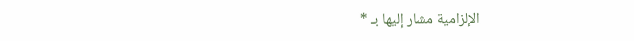الإلزامية مشار إليها بـ *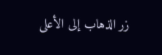زر الذهاب إلى الأعلى